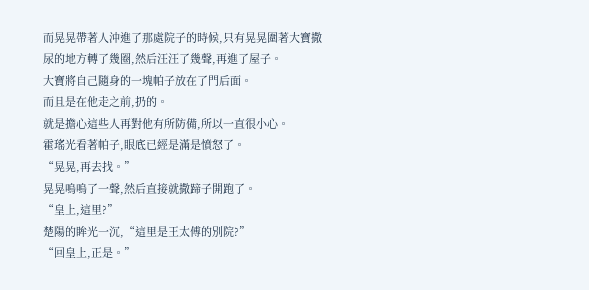而晃晃帶著人沖進了那處院子的時候,只有晃晃圍著大寶撒尿的地方轉了幾圈,然后汪汪了幾聲,再進了屋子。
大寶將自己隨身的一塊帕子放在了門后面。
而且是在他走之前,扔的。
就是擔心這些人再對他有所防備,所以一直很小心。
霍瑤光看著帕子,眼底已經是滿是憤怒了。
“晃晃,再去找。”
晃晃嗚嗚了一聲,然后直接就撒蹄子開跑了。
“皇上,這里?”
楚陽的眸光一沉,“這里是王太傅的別院?”
“回皇上,正是。”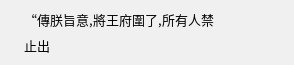“傳朕旨意,將王府圍了,所有人禁止出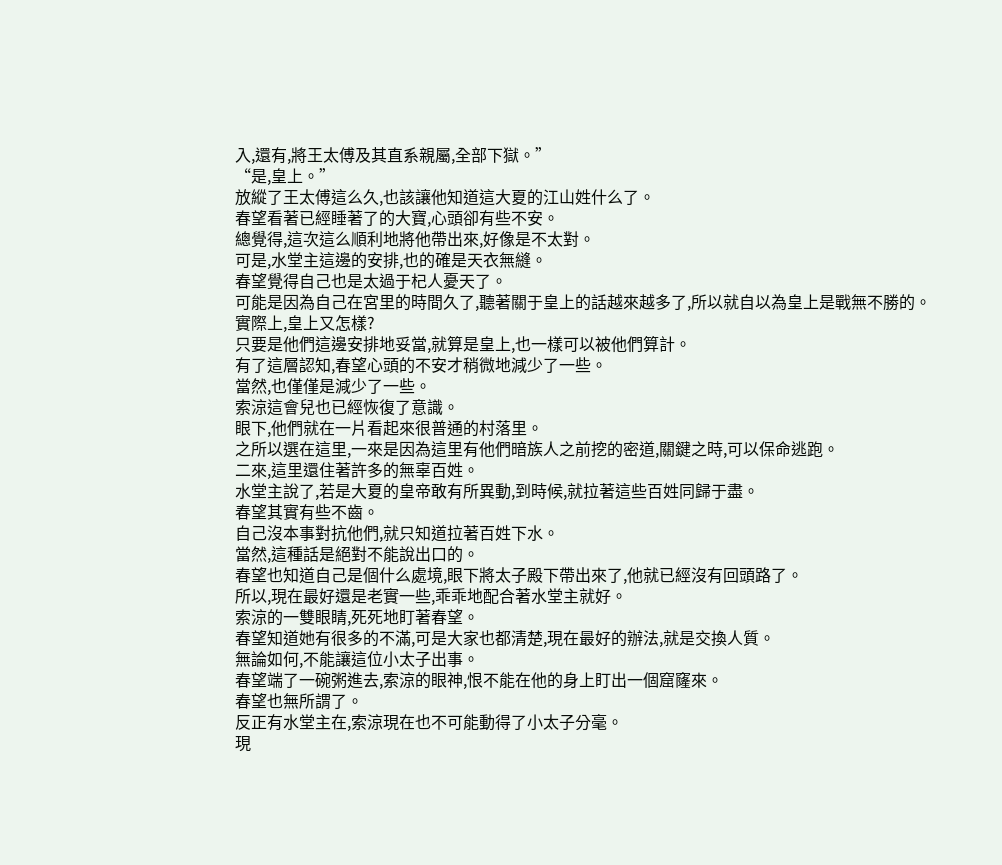入,還有,將王太傅及其直系親屬,全部下獄。”
“是,皇上。”
放縱了王太傅這么久,也該讓他知道這大夏的江山姓什么了。
春望看著已經睡著了的大寶,心頭卻有些不安。
總覺得,這次這么順利地將他帶出來,好像是不太對。
可是,水堂主這邊的安排,也的確是天衣無縫。
春望覺得自己也是太過于杞人憂天了。
可能是因為自己在宮里的時間久了,聽著關于皇上的話越來越多了,所以就自以為皇上是戰無不勝的。
實際上,皇上又怎樣?
只要是他們這邊安排地妥當,就算是皇上,也一樣可以被他們算計。
有了這層認知,春望心頭的不安才稍微地減少了一些。
當然,也僅僅是減少了一些。
索涼這會兒也已經恢復了意識。
眼下,他們就在一片看起來很普通的村落里。
之所以選在這里,一來是因為這里有他們暗族人之前挖的密道,關鍵之時,可以保命逃跑。
二來,這里還住著許多的無辜百姓。
水堂主說了,若是大夏的皇帝敢有所異動,到時候,就拉著這些百姓同歸于盡。
春望其實有些不齒。
自己沒本事對抗他們,就只知道拉著百姓下水。
當然,這種話是絕對不能說出口的。
春望也知道自己是個什么處境,眼下將太子殿下帶出來了,他就已經沒有回頭路了。
所以,現在最好還是老實一些,乖乖地配合著水堂主就好。
索涼的一雙眼睛,死死地盯著春望。
春望知道她有很多的不滿,可是大家也都清楚,現在最好的辦法,就是交換人質。
無論如何,不能讓這位小太子出事。
春望端了一碗粥進去,索涼的眼神,恨不能在他的身上盯出一個窟窿來。
春望也無所謂了。
反正有水堂主在,索涼現在也不可能動得了小太子分毫。
現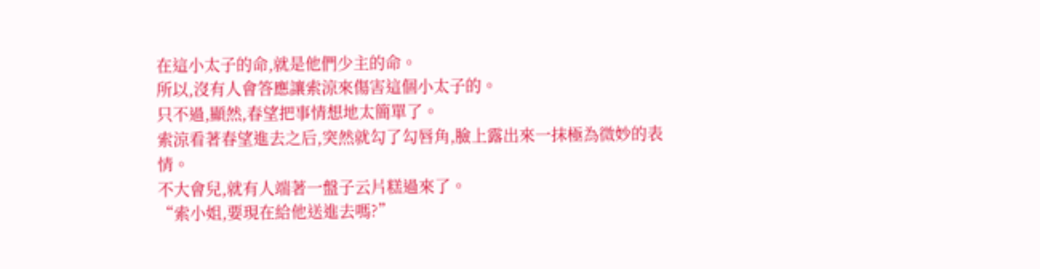在這小太子的命,就是他們少主的命。
所以,沒有人會答應讓索涼來傷害這個小太子的。
只不過,顯然,春望把事情想地太簡單了。
索涼看著春望進去之后,突然就勾了勾唇角,臉上露出來一抹極為微妙的表情。
不大會兒,就有人端著一盤子云片糕過來了。
“索小姐,要現在給他送進去嗎?”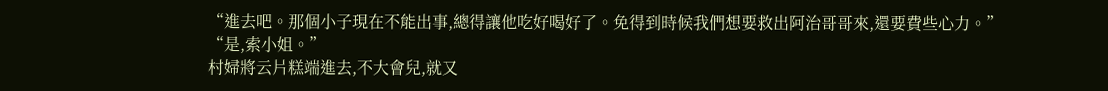“進去吧。那個小子現在不能出事,總得讓他吃好喝好了。免得到時候我們想要救出阿治哥哥來,還要費些心力。”
“是,索小姐。”
村婦將云片糕端進去,不大會兒,就又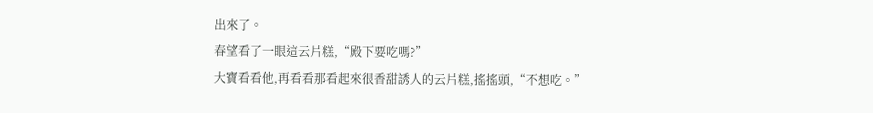出來了。
春望看了一眼這云片糕,“殿下要吃嗎?”
大寶看看他,再看看那看起來很香甜誘人的云片糕,搖搖頭,“不想吃。”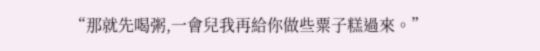“那就先喝粥,一會兒我再給你做些粟子糕過來。”